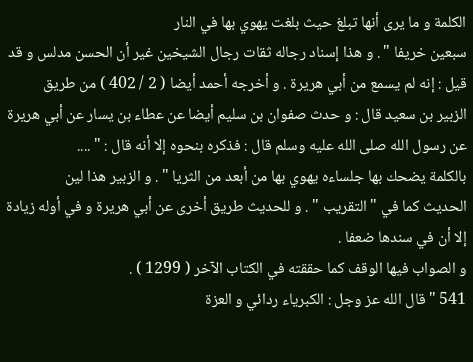الكلمة و ما يرى أنها تبلغ حيث بلغت يهوي بها في النار
سبعين خريفا " . و هذا إسناد رجاله ثقات رجال الشيخين غير أن الحسن مدلس و قد
قيل : إنه لم يسمع من أبي هريرة . و أخرجه أحمد أيضا ( 2 / 402 ) من طريق
الزبير بن سعيد قال : و حدث صفوان بن سليم أيضا عن عطاء بن يسار عن أبي هريرة
عن رسول الله صلى الله عليه وسلم قال : فذكره بنحوه إلا أنه قال : " ....
بالكلمة يضحك بها جلساءه يهوي بها من أبعد من الثريا " . و الزبير هذا لين
الحديث كما في " التقريب " . و للحديث طريق أخرى عن أبي هريرة و في أوله زيادة
إلا أن في سندها ضعفا .
و الصواب فيها الوقف كما حققته في الكتاب الآخر ( 1299 ) .
541 " قال الله عز وجل : الكبرياء ردائي و العزة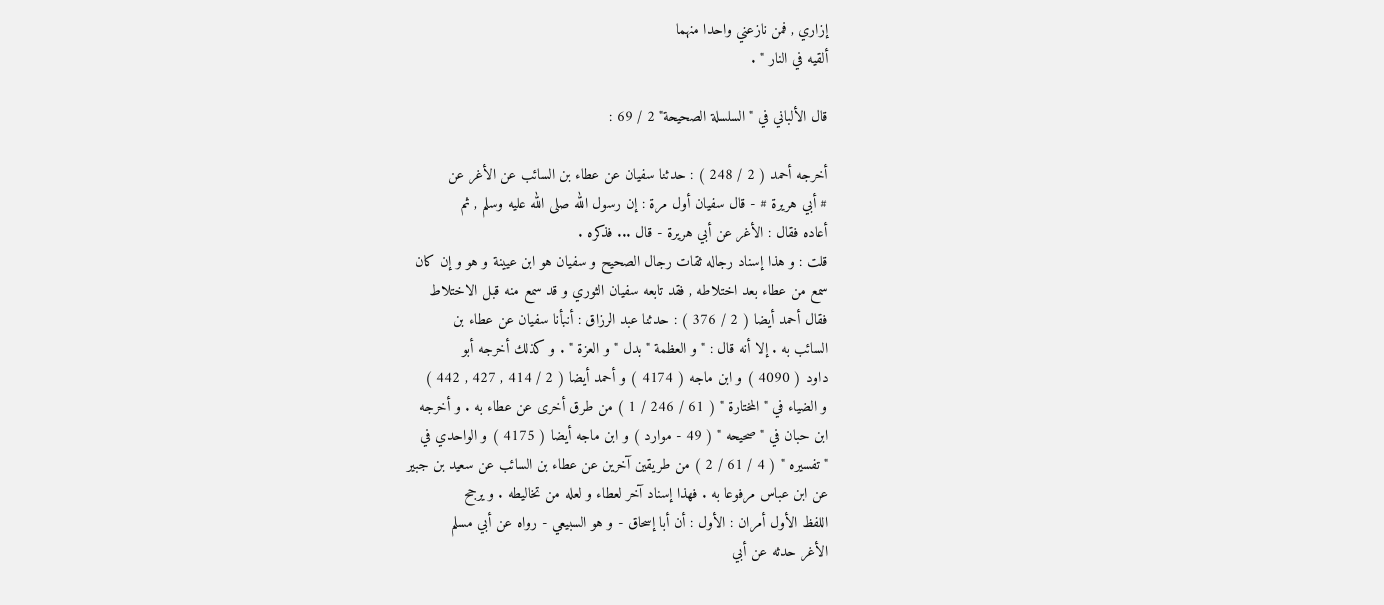إزاري , فمن نازعني واحدا منهما
ألقيه في النار " .

قال الألباني في "السلسلة الصحيحة" 2 / 69 :

أخرجه أحمد ( 2 / 248 ) : حدثنا سفيان عن عطاء بن السائب عن الأغر عن
# أبي هريرة # - قال سفيان أول مرة : إن رسول الله صلى الله عليه وسلم , ثم
أعاده فقال : الأغر عن أبي هريرة - قال ... فذكره .
قلت : و هذا إسناد رجاله ثقات رجال الصحيح و سفيان هو ابن عيينة و هو و إن كان
سمع من عطاء بعد اختلاطه , فقد تابعه سفيان الثوري و قد سمع منه قبل الاختلاط
فقال أحمد أيضا ( 2 / 376 ) : حدثنا عبد الرزاق : أنبأنا سفيان عن عطاء بن
السائب به . إلا أنه قال : " و العظمة " بدل " و العزة " . و كذلك أخرجه أبو
داود ( 4090 ) و ابن ماجه ( 4174 ) و أحمد أيضا ( 2 / 414 , 427 , 442 )
و الضياء في " المختارة " ( 61 / 246 / 1 ) من طرق أخرى عن عطاء به . و أخرجه
ابن حبان في " صحيحه " ( 49 - موارد ) و ابن ماجه أيضا ( 4175 ) و الواحدي في
" تفسيره " ( 4 / 61 / 2 ) من طريقين آخرين عن عطاء بن السائب عن سعيد بن جبير
عن ابن عباس مرفوعا به . فهذا إسناد آخر لعطاء و لعله من تخاليطه . و يرجح
اللفظ الأول أمران : الأول : أن أبا إسحاق - و هو السبيعي - رواه عن أبي مسلم
الأغر حدثه عن أبي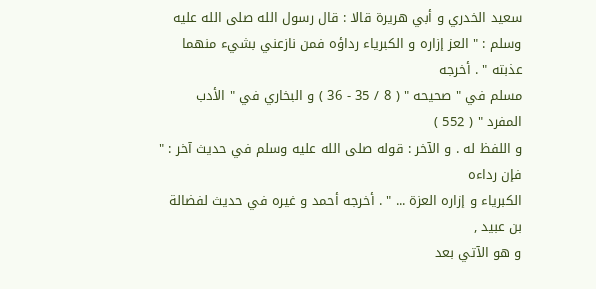سعيد الخدري و أبي هريرة قالا : قال رسول الله صلى الله عليه
وسلم : " العز إزاره و الكبرياء رداؤه فمن نازعني بشيء منهما عذبته " . أخرجه
مسلم في " صحيحه " ( 8 / 35 - 36 ) و البخاري في " الأدب المفرد " ( 552 )
و اللفظ له . و الآخر : قوله صلى الله عليه وسلم في حديث آخر : " فإن رداءه
الكبرياء و إزاره العزة ... " . أخرجه أحمد و غيره في حديث لفضالة بن عبيد ,
و هو الآتي بعد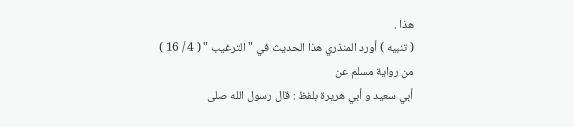هذا .
( تنبيه ) أورد المنذري هذا الحديث في " الترغيب " ( 4 / 16 ) من رواية مسلم عن
أبي سعيد و أبي هريرة بلفظ : قال رسول الله صلى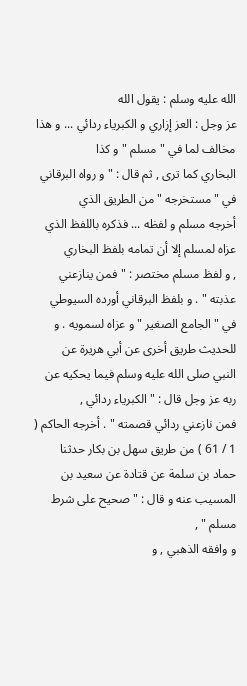الله عليه وسلم : يقول الله
عز وجل : العز إزاري و الكبرياء ردائي ... و هذا مخالف لما في " مسلم " و كذا
البخاري كما ترى , ثم قال : " و رواه البرقاني في " مستخرجه " من الطريق الذي
أخرجه مسلم و لفظه ... فذكره باللفظ الذي عزاه لمسلم إلا أن تمامه بلفظ البخاري
, و لفظ مسلم مختصر : " فمن ينازعني عذبته " . و بلفظ البرقاني أورده السيوطي
في " الجامع الصغير " و عزاه لسمويه . و للحديث طريق أخرى عن أبي هريرة عن
النبي صلى الله عليه وسلم فيما يحكيه عن ربه عز وجل قال : " الكبرياء ردائي ,
فمن نازعني ردائي قصمته " . أخرجه الحاكم ( 1 / 61 ) من طريق سهل بن بكار حدثنا
حماد بن سلمة عن قتادة عن سعيد بن المسيب عنه و قال : " صحيح على شرط مسلم " ,
و وافقه الذهبي , و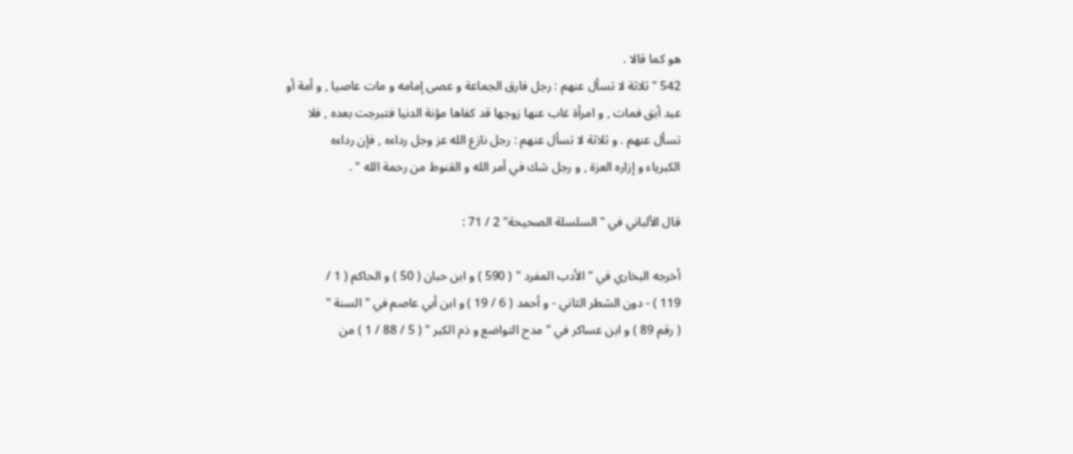هو كما قالا .
542 " ثلاثة لا تسأل عنهم : رجل فارق الجماعة و عصى إمامه و مات عاصيا , و أمة أو
عبد أبق فمات , و امرأة غاب عنها زوجها قد كفاها مؤنة الدنيا فتبرجت بعده , فلا
تسأل عنهم . و ثلاثة لا تسأل عنهم : رجل نازع الله عز وجل رداءه , فإن رداءه
الكبرياء و إزاره العزة , و رجل شك في أمر الله و القنوط من رحمة الله " .

قال الألباني في "السلسلة الصحيحة" 2 / 71 :

أخرجه البخاري في " الأدب المفرد " ( 590 ) و ابن حبان ( 50 ) و الحاكم ( 1 /
119 ) - دون الشطر الثاني - و أحمد ( 6 / 19 ) و ابن أبي عاصم في " السنة "
( رقم 89 ) و ابن عساكر في " مدح التواضع و ذم الكبر " ( 5 / 88 / 1 ) من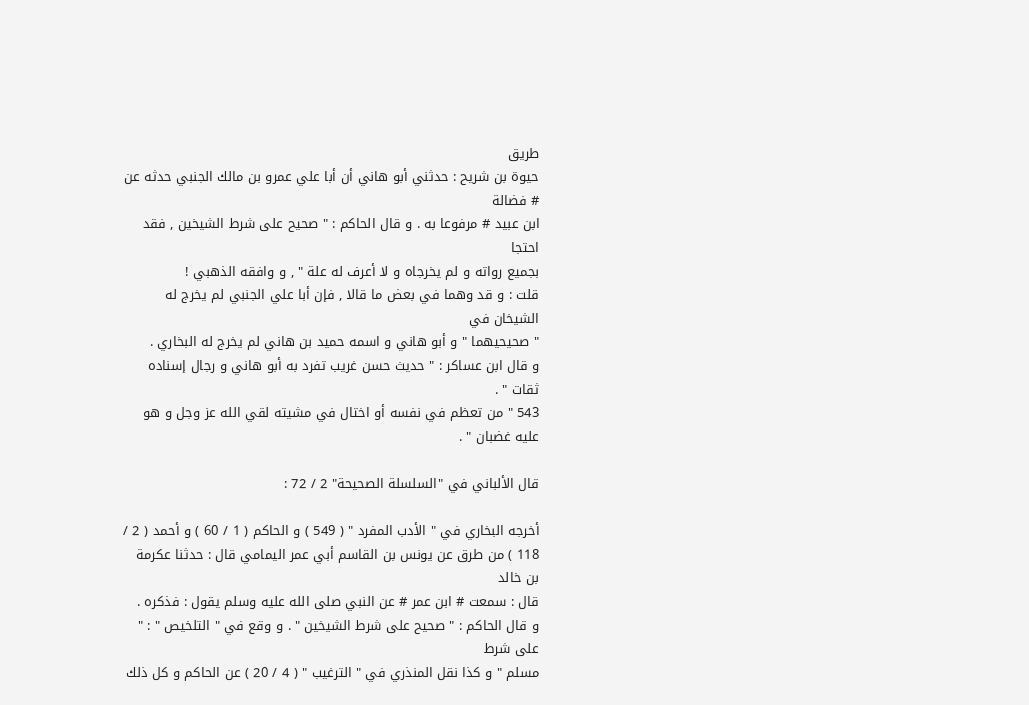طريق
حيوة بن شريح : حدثني أبو هاني أن أبا علي عمرو بن مالك الجنبي حدثه عن # فضالة
ابن عبيد # مرفوعا به . و قال الحاكم : " صحيح على شرط الشيخين , فقد احتجا
بجميع رواته و لم يخرجاه و لا أعرف له علة " , و وافقه الذهبي !
قلت : و قد وهما في بعض ما قالا , فإن أبا علي الجنبي لم يخرج له الشيخان في
" صحيحيهما " و أبو هاني و اسمه حميد بن هاني لم يخرج له البخاري .
و قال ابن عساكر : " حديث حسن غريب تفرد به أبو هاني و رجال إسناده ثقات " .
543 " من تعظم في نفسه أو اختال في مشيته لقي الله عز وجل و هو عليه غضبان " .

قال الألباني في "السلسلة الصحيحة" 2 / 72 :

أخرجه البخاري في " الأدب المفرد " ( 549 ) و الحاكم ( 1 / 60 ) و أحمد ( 2 /
118 ) من طرق عن يونس بن القاسم أبي عمر اليمامي قال : حدثنا عكرمة بن خالد
قال : سمعت # ابن عمر # عن النبي صلى الله عليه وسلم يقول : فذكره .
و قال الحاكم : " صحيح على شرط الشيخين " . و وقع في " التلخيص " : " على شرط
مسلم " و كذا نقل المنذري في " الترغيب " ( 4 / 20 ) عن الحاكم و كل ذلك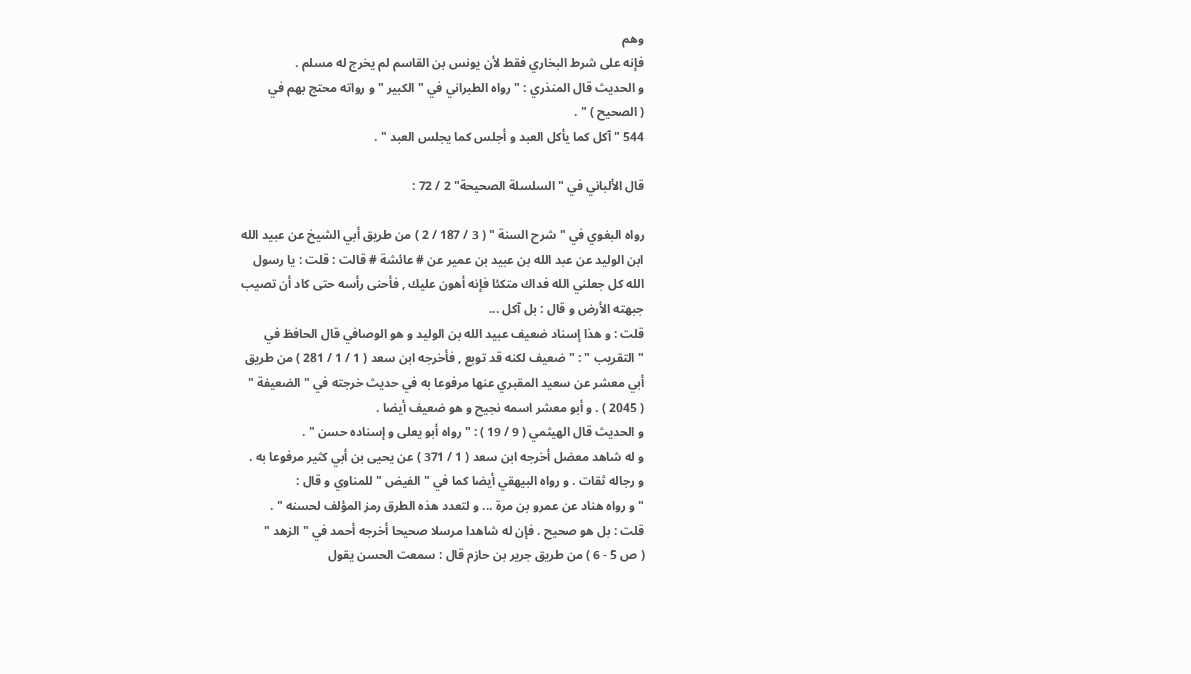وهم
فإنه على شرط البخاري فقط لأن يونس بن القاسم لم يخرج له مسلم .
و الحديث قال المنذري : " رواه الطبراني في " الكبير " و رواته محتج بهم في
( الصحيح ) " .
544 " آكل كما يأكل العبد و أجلس كما يجلس العبد " .

قال الألباني في "السلسلة الصحيحة" 2 / 72 :

رواه البغوي في " شرح السنة " ( 3 / 187 / 2 ) من طريق أبي الشيخ عن عبيد الله
ابن الوليد عن عبد الله بن عبيد بن عمير عن # عائشة # قالت : قلت : يا رسول
الله كل جعلني الله فداك متكئا فإنه أهون عليك , فأحنى رأسه حتى كاد أن تصيب
جبهته الأرض و قال : بل آكل ...
قلت : و هذا إسناد ضعيف عبيد الله بن الوليد و هو الوصافي قال الحافظ في
" التقريب " : " ضعيف لكنه قد توبع , فأخرجه ابن سعد ( 1 / 1 / 281 ) من طريق
أبي معشر عن سعيد المقبري عنها مرفوعا به في حديث خرجته في " الضعيفة "
( 2045 ) . و أبو معشر اسمه نجيح و هو ضعيف أيضا .
و الحديث قال الهيثمي ( 9 / 19 ) : " رواه أبو يعلى و إسناده حسن " .
و له شاهد معضل أخرجه ابن سعد ( 1 / 371 ) عن يحيى بن أبي كثير مرفوعا به .
و رجاله ثقات . و رواه البيهقي أيضا كما في " الفيض " للمناوي و قال :
" و رواه هناد عن عمرو بن مرة ... و لتعدد هذه الطرق رمز المؤلف لحسنه " .
قلت : بل هو صحيح . فإن له شاهدا مرسلا صحيحا أخرجه أحمد في " الزهد "
( ص 5 - 6 ) من طريق جرير بن حازم قال : سمعت الحسن يقول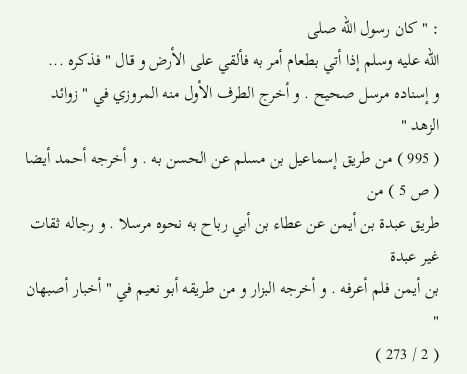: " كان رسول الله صلى
الله عليه وسلم إذا أتي بطعام أمر به فألقي على الأرض و قال " فذكره ...
و إسناده مرسل صحيح . و أخرج الطرف الأول منه المروزي في " زوائد الزهد "
( 995 ) من طريق إسماعيل بن مسلم عن الحسن به . و أخرجه أحمد أيضا ( ص 5 ) من
طريق عبدة بن أيمن عن عطاء بن أبي رباح به نحوه مرسلا . و رجاله ثقات غير عبدة
بن أيمن فلم أعرفه . و أخرجه البزار و من طريقه أبو نعيم في " أخبار أصبهان "
( 2 / 273 )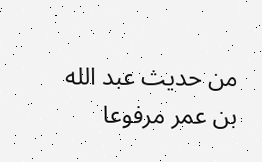من حديث عبد الله بن عمر مرفوعا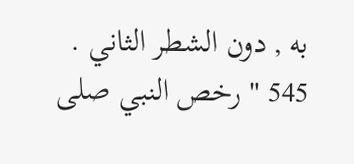به , دون الشطر الثاني .
545 " رخص النبي صلى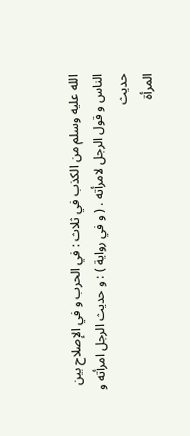الله عليه وسلم من الكذب في ثلاث : في الحرب و في الإصلاح بين
الناس و قول الرجل لامرأته . ( و في رواية ) : و حديث الرجل امرأته و حديث
المرأة